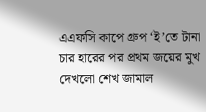এএফসি কাপে গ্রুপ ‘ই’তে টানা চার হারের পর প্রথম জয়ের মুখ দেখলো শেখ জামাল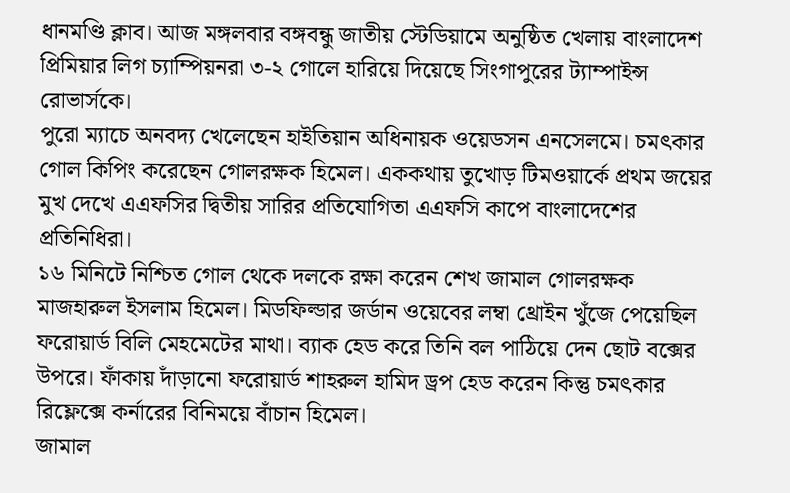ধানমণ্ডি ক্লাব। আজ মঙ্গলবার বঙ্গবন্ধু জাতীয় স্টেডিয়ামে অনুষ্ঠিত খেলায় বাংলাদেশ প্রিমিয়ার লিগ চ্যাম্পিয়নরা ৩-২ গোলে হারিয়ে দিয়েছে সিংগাপুরের ট্যাম্পাইন্স রোভার্সকে।
পুরো ম্যাচে অনবদ্য খেলেছেন হাইতিয়ান অধিনায়ক ওয়েডসন এনসেলমে। চমৎকার গোল কিপিং করেছেন গোলরক্ষক হিমেল। এককথায় তুখোড় টিমওয়ার্কে প্রথম জয়ের মুখ দেখে এএফসির দ্বিতীয় সারির প্রতিযোগিতা এএফসি কাপে বাংলাদেশের প্রতিনিধিরা।
১৬ মিনিটে নিশ্চিত গোল থেকে দলকে রক্ষা করেন শেখ জামাল গোলরক্ষক মাজহারুল ইসলাম হিমেল। মিডফিল্ডার জর্ডান ওয়েবের লম্বা থ্রোইন খুঁজে পেয়েছিল ফরোয়ার্ড বিলি মেহমেটের মাথা। ব্যাক হেড করে তিনি বল পাঠিয়ে দেন ছোট বক্সের উপরে। ফাঁকায় দাঁড়ানো ফরোয়ার্ড শাহরুল হামিদ ড্রপ হেড করেন কিন্তু চমৎকার রিফ্লেক্সে কর্নারের বিনিময়ে বাঁচান হিমেল।
জামাল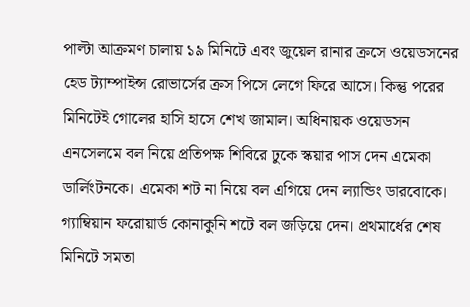পাল্টা আক্রমণ চালায় ১৯ মিনিটে এবং জুয়েল রানার ক্রসে ওয়েডসনের হেড ট্যাম্পাইন্স রোভার্সের ক্রস পিসে লেগে ফিরে আসে। কিন্তু পরের মিনিটেই গোলের হাসি হাসে শেখ জামাল। অধিনায়ক ওয়েডসন এনসেলমে বল নিয়ে প্রতিপক্ষ শিবিরে ঢুকে স্কয়ার পাস দেন এমেকা ডার্লিংটনকে। এমেকা শট না নিয়ে বল এগিয়ে দেন ল্যান্ডিং ডারবোকে। গ্যাম্বিয়ান ফরোয়ার্ড কোনাকুনি শটে বল জড়িয়ে দেন। প্রথমার্ধের শেষ মিনিটে সমতা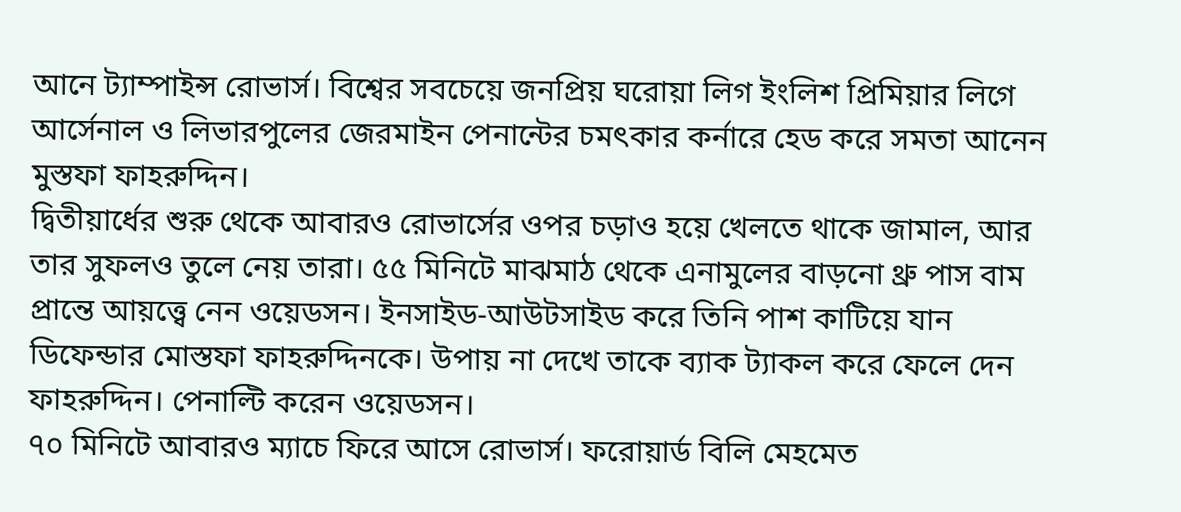আনে ট্যাম্পাইন্স রোভার্স। বিশ্বের সবচেয়ে জনপ্রিয় ঘরোয়া লিগ ইংলিশ প্রিমিয়ার লিগে আর্সেনাল ও লিভারপুলের জেরমাইন পেনান্টের চমৎকার কর্নারে হেড করে সমতা আনেন মুস্তফা ফাহরুদ্দিন।
দ্বিতীয়ার্ধের শুরু থেকে আবারও রোভার্সের ওপর চড়াও হয়ে খেলতে থাকে জামাল, আর তার সুফলও তুলে নেয় তারা। ৫৫ মিনিটে মাঝমাঠ থেকে এনামুলের বাড়নো থ্রু পাস বাম প্রান্তে আয়ত্ত্বে নেন ওয়েডসন। ইনসাইড-আউটসাইড করে তিনি পাশ কাটিয়ে যান ডিফেন্ডার মোস্তফা ফাহরুদ্দিনকে। উপায় না দেখে তাকে ব্যাক ট্যাকল করে ফেলে দেন ফাহরুদ্দিন। পেনাল্টি করেন ওয়েডসন।
৭০ মিনিটে আবারও ম্যাচে ফিরে আসে রোভার্স। ফরোয়ার্ড বিলি মেহমেত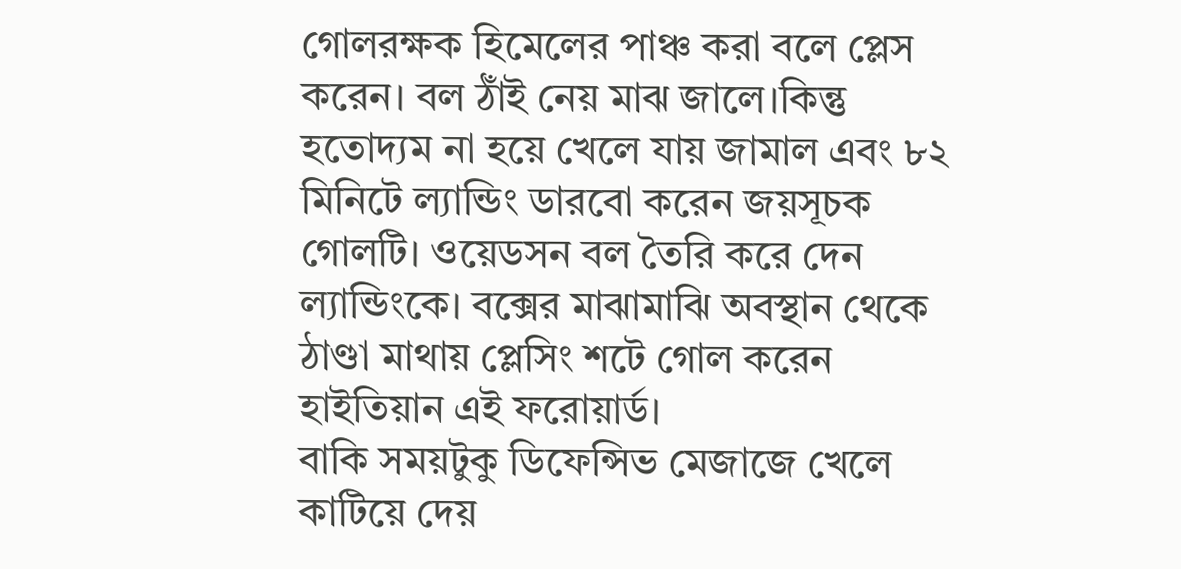গোলরক্ষক হিমেলের পাঞ্চ করা বলে প্লেস করেন। বল ঠাঁই নেয় মাঝ জালে।কিন্তু হতোদ্যম না হয়ে খেলে যায় জামাল এবং ৮২ মিনিটে ল্যান্ডিং ডারবো করেন জয়সূচক গোলটি। ওয়েডসন বল তৈরি করে দেন ল্যান্ডিংকে। বক্সের মাঝামাঝি অবস্থান থেকে ঠাণ্ডা মাথায় প্লেসিং শটে গোল করেন হাইতিয়ান এই ফরোয়ার্ড।
বাকি সময়টুকু ডিফেন্সিভ মেজাজে খেলে কাটিয়ে দেয়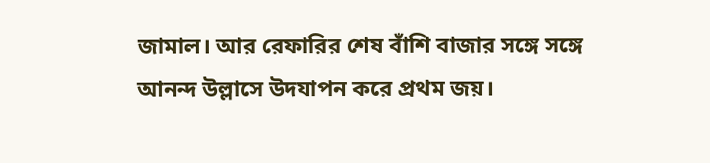জামাল। আর রেফারির শেষ বাঁশি বাজার সঙ্গে সঙ্গে আনন্দ উল্লাসে উদযাপন করে প্রথম জয়।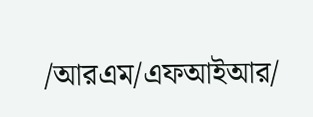/আরএম/এফআইআর/